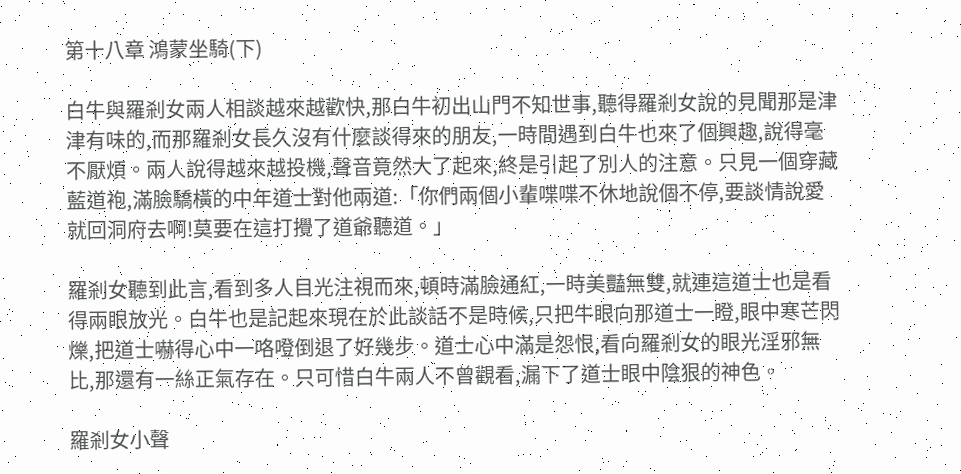第十八章 鴻蒙坐騎(下)

白牛與羅剎女兩人相談越來越歡快,那白牛初出山門不知世事,聽得羅剎女說的見聞那是津津有味的,而那羅剎女長久沒有什麼談得來的朋友,一時間遇到白牛也來了個興趣,說得毫不厭煩。兩人說得越來越投機,聲音竟然大了起來,終是引起了別人的注意。只見一個穿藏藍道袍,滿臉驕橫的中年道士對他兩道:「你們兩個小輩喋喋不休地說個不停,要談情說愛就回洞府去啊!莫要在這打攪了道爺聽道。」

羅剎女聽到此言,看到多人目光注視而來,頓時滿臉通紅,一時美豔無雙,就連這道士也是看得兩眼放光。白牛也是記起來現在於此談話不是時候,只把牛眼向那道士一瞪,眼中寒芒閃爍,把道士嚇得心中一咯噔倒退了好幾步。道士心中滿是怨恨,看向羅剎女的眼光淫邪無比,那還有一絲正氣存在。只可惜白牛兩人不曾觀看,漏下了道士眼中陰狠的神色。

羅剎女小聲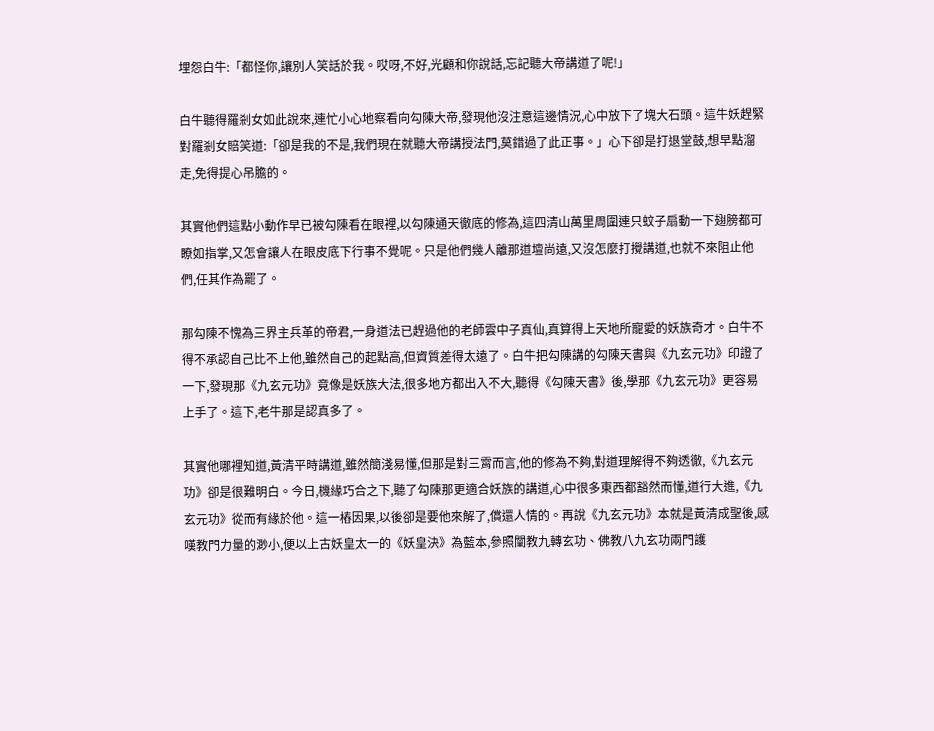埋怨白牛:「都怪你,讓別人笑話於我。哎呀,不好,光顧和你說話,忘記聽大帝講道了呢!」

白牛聽得羅剎女如此說來,連忙小心地察看向勾陳大帝,發現他沒注意這邊情況,心中放下了塊大石頭。這牛妖趕緊對羅剎女賠笑道:「卻是我的不是,我們現在就聽大帝講授法門,莫錯過了此正事。」心下卻是打退堂鼓,想早點溜走,免得提心吊膽的。

其實他們這點小動作早已被勾陳看在眼裡,以勾陳通天徹底的修為,這四清山萬里周圍連只蚊子扇動一下翅膀都可瞭如指掌,又怎會讓人在眼皮底下行事不覺呢。只是他們幾人離那道壇尚遠,又沒怎麼打攪講道,也就不來阻止他們,任其作為罷了。

那勾陳不愧為三界主兵革的帝君,一身道法已趕過他的老師雲中子真仙,真算得上天地所寵愛的妖族奇才。白牛不得不承認自己比不上他,雖然自己的起點高,但資質差得太遠了。白牛把勾陳講的勾陳天書與《九玄元功》印證了一下,發現那《九玄元功》竟像是妖族大法,很多地方都出入不大,聽得《勾陳天書》後,學那《九玄元功》更容易上手了。這下,老牛那是認真多了。

其實他哪裡知道,黃清平時講道,雖然簡淺易懂,但那是對三霄而言,他的修為不夠,對道理解得不夠透徹,《九玄元功》卻是很難明白。今日,機緣巧合之下,聽了勾陳那更適合妖族的講道,心中很多東西都豁然而懂,道行大進,《九玄元功》從而有緣於他。這一樁因果,以後卻是要他來解了,償還人情的。再說《九玄元功》本就是黃清成聖後,感嘆教門力量的渺小,便以上古妖皇太一的《妖皇決》為藍本,參照闡教九轉玄功、佛教八九玄功兩門護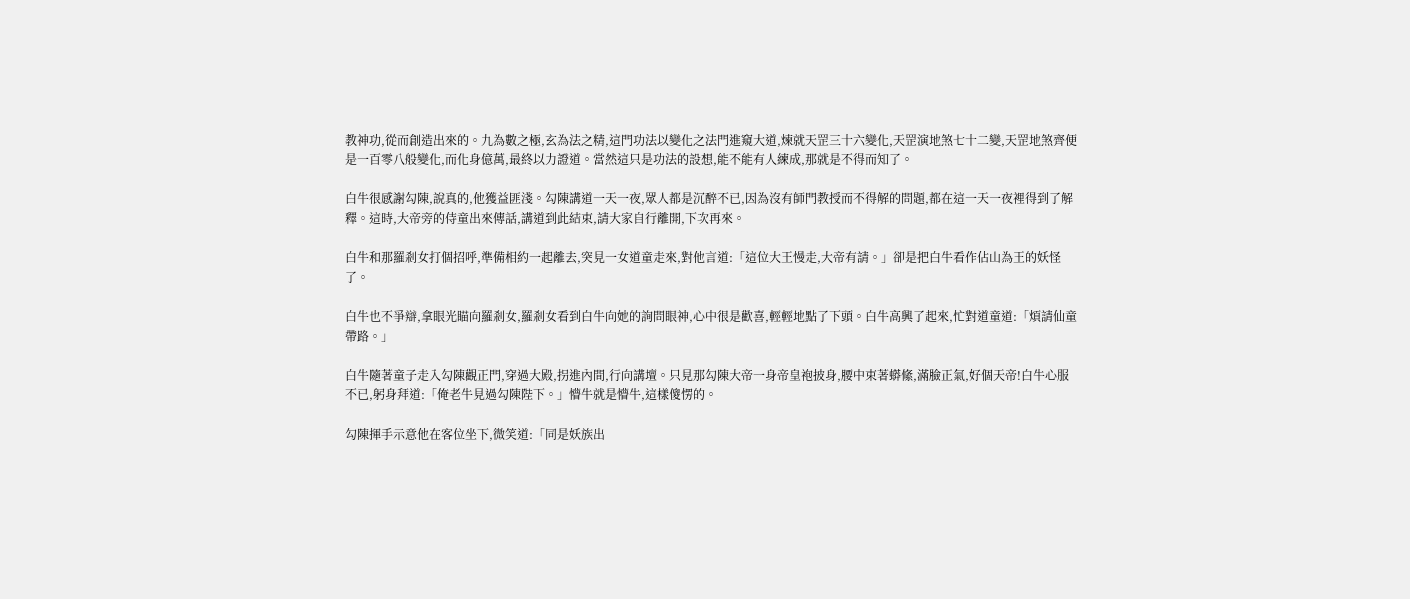教神功,從而創造出來的。九為數之極,玄為法之精,這門功法以變化之法門進窺大道,煉就天罡三十六變化,天罡演地煞七十二變,天罡地煞齊便是一百零八般變化,而化身億萬,最終以力證道。當然這只是功法的設想,能不能有人練成,那就是不得而知了。

白牛很感謝勾陳,說真的,他獲益匪淺。勾陳講道一天一夜,眾人都是沉醉不已,因為沒有師門教授而不得解的問題,都在這一天一夜裡得到了解釋。這時,大帝旁的侍童出來傳話,講道到此結束,請大家自行離開,下次再來。

白牛和那羅剎女打個招呼,準備相約一起離去,突見一女道童走來,對他言道:「這位大王慢走,大帝有請。」卻是把白牛看作佔山為王的妖怪了。

白牛也不爭辯,拿眼光瞄向羅剎女,羅剎女看到白牛向她的詢問眼神,心中很是歡喜,輕輕地點了下頭。白牛高興了起來,忙對道童道:「煩請仙童帶路。」

白牛隨著童子走入勾陳觀正門,穿過大殿,拐進內間,行向講壇。只見那勾陳大帝一身帝皇袍披身,腰中束著蟒絛,滿臉正氣,好個天帝!白牛心服不已,躬身拜道:「俺老牛見過勾陳陛下。」懵牛就是懵牛,這樣傻愣的。

勾陳揮手示意他在客位坐下,微笑道:「同是妖族出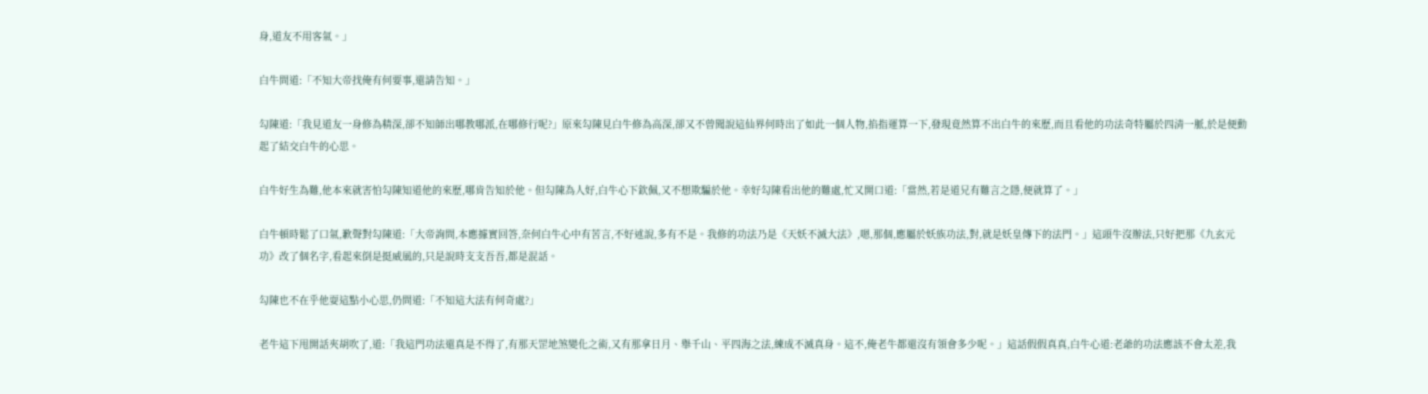身,道友不用客氣。」

白牛問道:「不知大帝找俺有何要事,還請告知。」

勾陳道:「我見道友一身修為精深,卻不知師出哪教哪派,在哪修行呢?」原來勾陳見白牛修為高深,卻又不曾聞說這仙界何時出了如此一個人物,掐指運算一下,發現竟然算不出白牛的來歷,而且看他的功法奇特屬於四清一脈,於是便動起了結交白牛的心思。

白牛好生為難,他本來就害怕勾陳知道他的來歷,哪肯告知於他。但勾陳為人好,白牛心下欽佩,又不想欺騙於他。幸好勾陳看出他的難處,忙又開口道:「當然,若是道兄有難言之隱,便就算了。」

白牛頓時鬆了口氣,歉聲對勾陳道:「大帝詢問,本應據實回答,奈何白牛心中有苦言,不好述說,多有不是。我修的功法乃是《天妖不滅大法》,嗯,那個,應屬於妖族功法,對,就是妖皇傳下的法門。」這頭牛沒辦法,只好把那《九玄元功》改了個名字,看起來倒是挺威風的,只是說時支支吾吾,都是混話。

勾陳也不在乎他耍這點小心思,仍問道:「不知這大法有何奇處?」

老牛這下甩開話夾胡吹了,道:「我這門功法還真是不得了,有那天罡地煞變化之術,又有那拿日月、舉千山、平四海之法,練成不滅真身。這不,俺老牛都還沒有領會多少呢。」這話假假真真,白牛心道:老爺的功法應該不會太差,我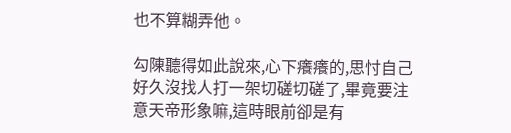也不算糊弄他。

勾陳聽得如此說來,心下癢癢的,思忖自己好久沒找人打一架切磋切磋了,畢竟要注意天帝形象嘛,這時眼前卻是有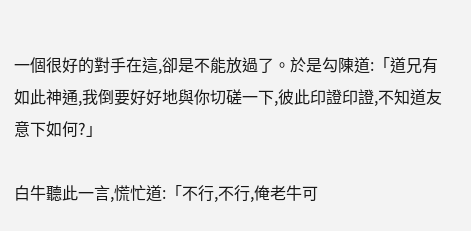一個很好的對手在這,卻是不能放過了。於是勾陳道:「道兄有如此神通,我倒要好好地與你切磋一下,彼此印證印證,不知道友意下如何?」

白牛聽此一言,慌忙道:「不行,不行,俺老牛可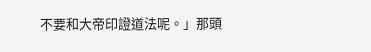不要和大帝印證道法呢。」那頭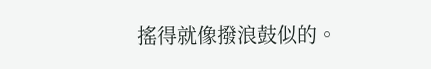搖得就像撥浪鼓似的。